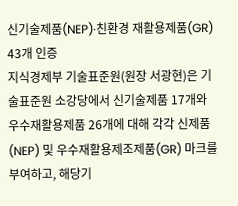신기술제품(NEP)·친환경 재활용제품(GR) 43개 인증
지식경제부 기술표준원(원장 서광현)은 기술표준원 소강당에서 신기술제품 17개와 우수재활용제품 26개에 대해 각각 신제품(NEP) 및 우수재활용제조제품(GR) 마크를 부여하고, 해당기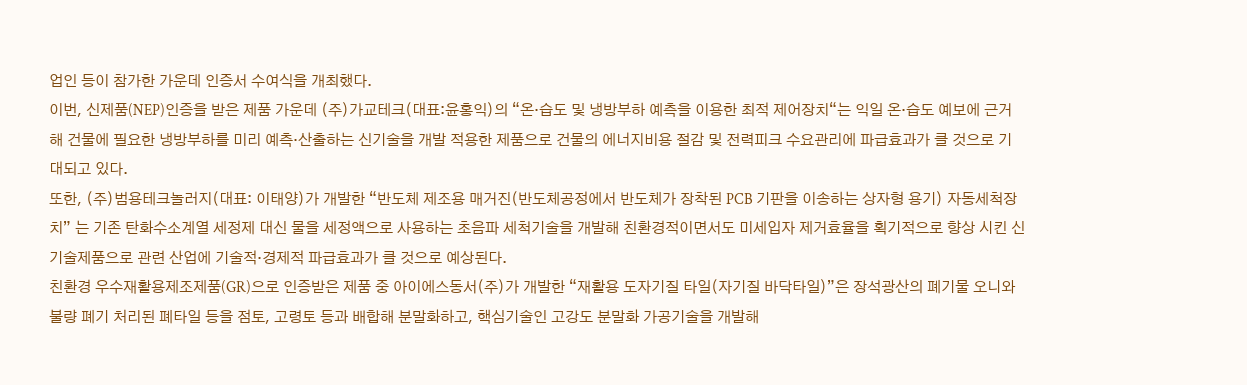업인 등이 참가한 가운데 인증서 수여식을 개최했다.
이번, 신제품(NEP)인증을 받은 제품 가운데 (주)가교테크(대표:윤홍익)의 “온·습도 및 냉방부하 예측을 이용한 최적 제어장치“는 익일 온·습도 예보에 근거해 건물에 필요한 냉방부하를 미리 예측·산출하는 신기술을 개발 적용한 제품으로 건물의 에너지비용 절감 및 전력피크 수요관리에 파급효과가 클 것으로 기대되고 있다.
또한, (주)범용테크놀러지(대표: 이태양)가 개발한 “반도체 제조용 매거진(반도체공정에서 반도체가 장착된 PCB 기판을 이송하는 상자형 용기) 자동세척장치” 는 기존 탄화수소계열 세정제 대신 물을 세정액으로 사용하는 초음파 세척기술을 개발해 친환경적이면서도 미세입자 제거효율을 획기적으로 향상 시킨 신기술제품으로 관련 산업에 기술적·경제적 파급효과가 클 것으로 예상된다.
친환경 우수재활용제조제품(GR)으로 인증받은 제품 중 아이에스동서(주)가 개발한 “재활용 도자기질 타일(자기질 바닥타일)”은 장석광산의 폐기물 오니와 불량 폐기 처리된 폐타일 등을 점토, 고령토 등과 배합해 분말화하고, 핵심기술인 고강도 분말화 가공기술을 개발해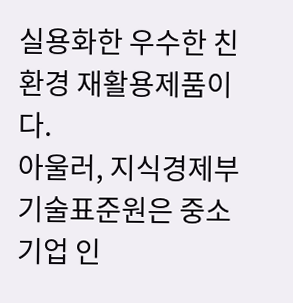실용화한 우수한 친환경 재활용제품이다.
아울러, 지식경제부 기술표준원은 중소기업 인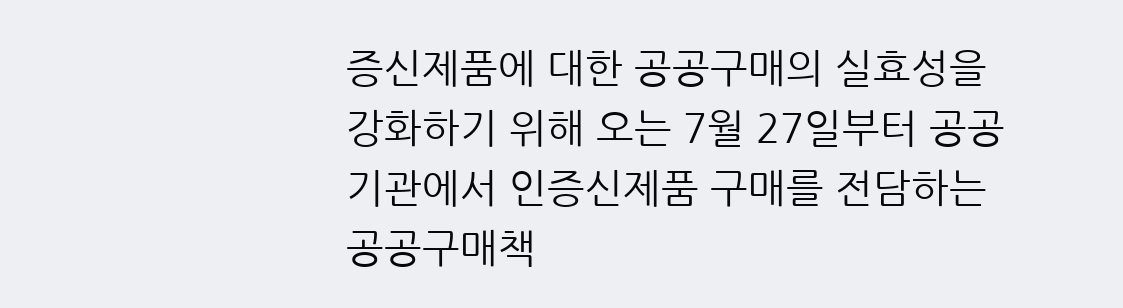증신제품에 대한 공공구매의 실효성을 강화하기 위해 오는 7월 27일부터 공공기관에서 인증신제품 구매를 전담하는 공공구매책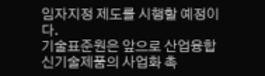임자지정 제도를 시행할 예정이다.
기술표준원은 앞으로 산업융합 신기술제품의 사업화 촉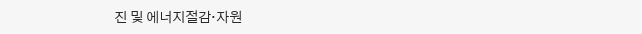진 및 에너지절감·자원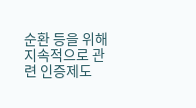순환 등을 위해 지속적으로 관련 인증제도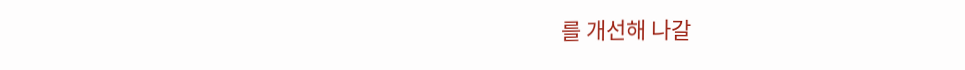를 개선해 나갈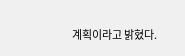계획이라고 밝혔다.